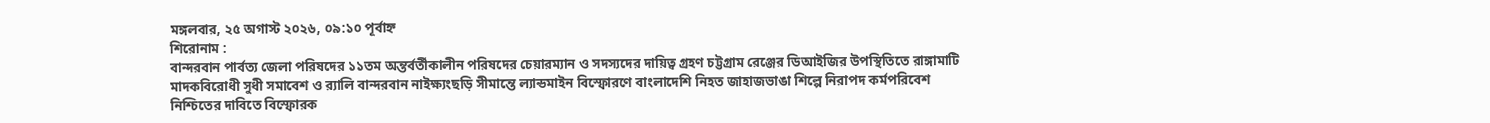মঙ্গলবার, ২৫ অগাস্ট ২০২৬, ০৯:১০ পূর্বাহ্ন
শিরোনাম :
বান্দরবান পার্বত্য জেলা পরিষদের ১১তম অন্তর্বর্তীকালীন পরিষদের চেয়ারম্যান ও সদস্যদের দায়িত্ব গ্রহণ চট্টগ্রাম রেঞ্জের ডিআইজির উপস্থিতিতে রাঙ্গামাটি মাদকবিরোধী সুধী সমাবেশ ও র‌্যালি বান্দরবান নাইক্ষ্যংছড়ি সীমান্তে ল্যান্ডমাইন বিস্ফোরণে বাংলাদেশি নিহত জাহাজভাঙা শিল্পে নিরাপদ কর্মপরিবেশ নিশ্চিতের দাবিতে বিস্ফোরক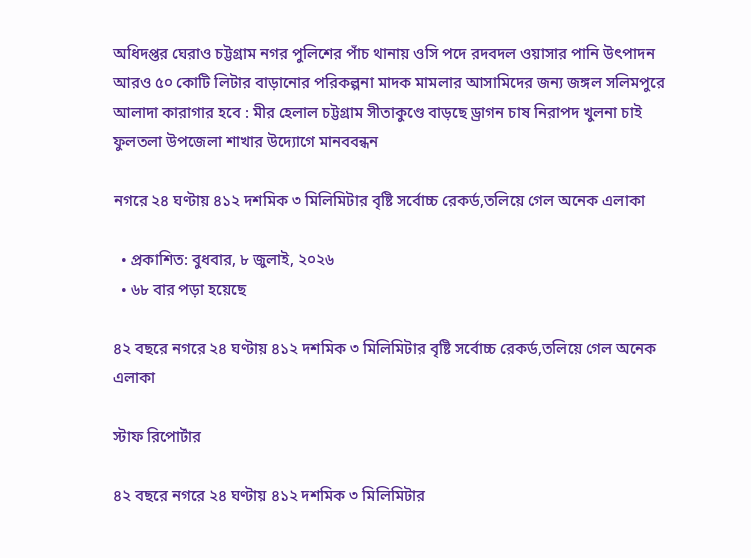অধিদপ্তর ঘেরাও চট্টগ্রাম নগর পুলিশের পাঁচ থানায় ওসি পদে রদবদল ওয়াসার পানি উৎপাদন আরও ৫০ কোটি লিটার বাড়ানোর পরিকল্পনা মাদক মামলার আসামিদের জন্য জঙ্গল সলিমপুরে আলাদা কারাগার হবে : মীর হেলাল চট্টগ্রাম সীতাকুণ্ডে বাড়ছে ড্রাগন চাষ নিরাপদ খুলনা চাই ফুলতলা উপজেলা শাখার উদ্যোগে মানববন্ধন

নগরে ২৪ ঘণ্টায় ৪১২ দশমিক ৩ মিলিমিটার বৃষ্টি সর্বোচ্চ রেকর্ড,তলিয়ে গেল অনেক এলাকা

  • প্রকাশিত: বুধবার, ৮ জুলাই, ২০২৬
  • ৬৮ বার পড়া হয়েছে

৪২ বছরে নগরে ২৪ ঘণ্টায় ৪১২ দশমিক ৩ মিলিমিটার বৃষ্টি সর্বোচ্চ রেকর্ড,তলিয়ে গেল অনেক এলাকা

স্টাফ রিপোর্টার

৪২ বছরে নগরে ২৪ ঘণ্টায় ৪১২ দশমিক ৩ মিলিমিটার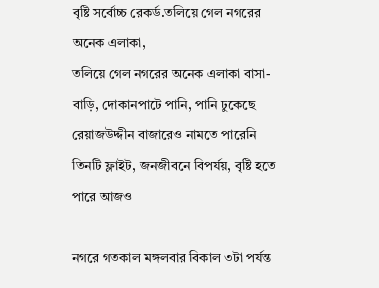বৃষ্টি সর্বোচ্চ রেকর্ড.তলিয়ে গেল নগরের অনেক এলাকা,
তলিয়ে গেল নগরের অনেক এলাকা বাসা-বাড়ি, দোকানপাটে পানি, পানি ঢুকেছে রেয়াজউদ্দীন বাজারেও নামতে পারেনি তিনটি ফ্লাইট, জনজীবনে বিপর্যয়, বৃষ্টি হতে পারে আজও

নগরে গতকাল মঙ্গলবার বিকাল ৩টা পর্যন্ত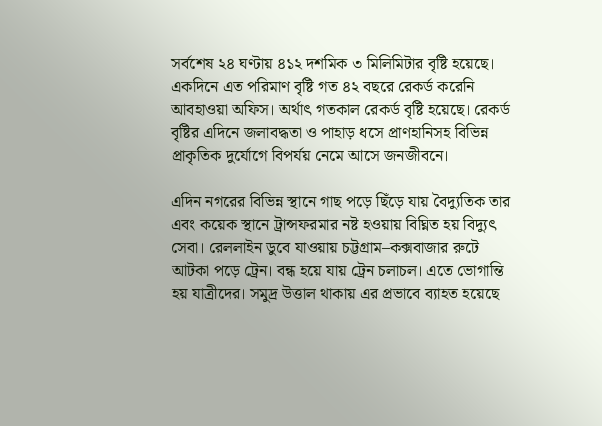সর্বশেষ ২৪ ঘণ্টায় ৪১২ দশমিক ৩ মিলিমিটার বৃষ্টি হয়েছে। একদিনে এত পরিমাণ বৃষ্টি গত ৪২ বছরে রেকর্ড করেনি আবহাওয়া অফিস। অর্থাৎ গতকাল রেকর্ড বৃষ্টি হয়েছে। রেকর্ড বৃষ্টির এদিনে জলাবদ্ধতা ও পাহাড় ধসে প্রাণহানিসহ বিভিন্ন প্রাকৃতিক দুর্যোগে বিপর্যয় নেমে আসে জনজীবনে।

এদিন নগরের বিভিন্ন স্থানে গাছ পড়ে ছিঁড়ে যায় বৈদ্যুতিক তার এবং কয়েক স্থানে ট্রান্সফরমার নষ্ট হওয়ায় বিঘ্নিত হয় বিদ্যুৎ সেবা। রেললাইন ডুবে যাওয়ায় চট্টগ্রাম–কক্সবাজার রুটে আটকা পড়ে ট্রেন। বন্ধ হয়ে যায় ট্রেন চলাচল। এতে ভোগান্তি হয় যাত্রীদের। সমুদ্র উত্তাল থাকায় এর প্রভাবে ব্যাহত হয়েছে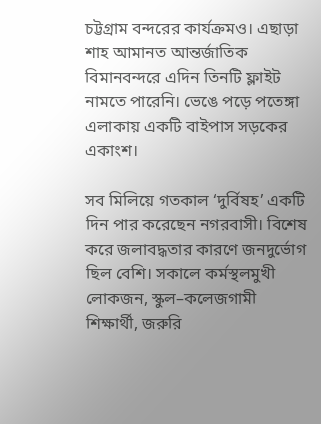চট্টগ্রাম বন্দরের কার্যক্রমও। এছাড়া শাহ আমানত আন্তর্জাতিক বিমানবন্দরে এদিন তিনটি ফ্লাইট নামতে পারেনি। ভেঙে পড়ে পতেঙ্গা এলাকায় একটি বাইপাস সড়কের একাংশ।

সব মিলিয়ে গতকাল ‘দুর্বিষহ’ একটি দিন পার করেছেন নগরবাসী। বিশেষ করে জলাবদ্ধতার কারণে জনদুর্ভোগ ছিল বেশি। সকালে কর্মস্থলমুখী লোকজন, স্কুল–কলেজগামী শিক্ষার্থী, জরুরি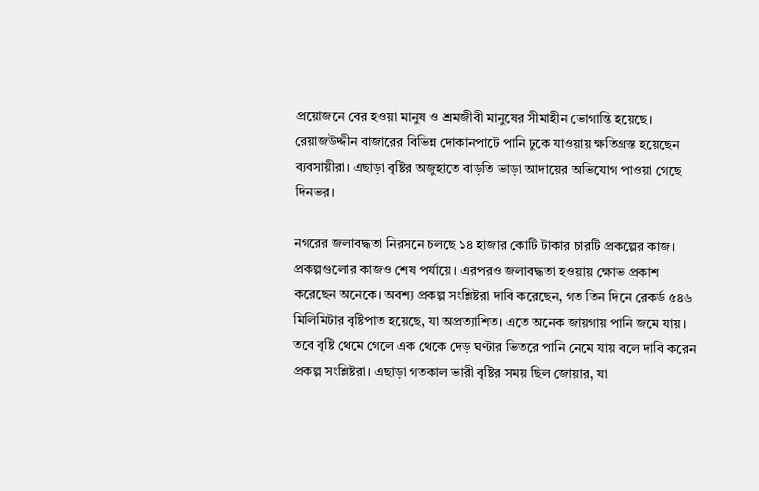প্রয়োজনে বের হওয়া মানুষ ও শ্রমজীবী মানুষের সীমাহীন ভোগান্তি হয়েছে। রেয়াজউদ্দীন বাজারের বিভিন্ন দোকানপাটে পানি ঢুকে যাওয়ায় ক্ষতিগ্রস্ত হয়েছেন ব্যবসায়ীরা। এছাড়া বৃষ্টির অজুহাতে বাড়তি ভাড়া আদায়ের অভিযোগ পাওয়া গেছে দিনভর।

নগরের জলাবদ্ধতা নিরসনে চলছে ১৪ হাজার কোটি টাকার চারটি প্রকল্পের কাজ। প্রকল্পগুলোর কাজও শেষ পর্যায়ে। এরপরও জলাবদ্ধতা হওয়ায় ক্ষোভ প্রকাশ করেছেন অনেকে। অবশ্য প্রকল্প সংশ্লিষ্টরা দাবি করেছেন, গত তিন দিনে রেকর্ড ৫৪৬ মিলিমিটার বৃষ্টিপাত হয়েছে, যা অপ্রত্যাশিত। এতে অনেক জায়গায় পানি জমে যায়। তবে বৃষ্টি থেমে গেলে এক থেকে দেড় ঘণ্টার ভিতরে পানি নেমে যায় বলে দাবি করেন প্রকল্প সংশ্লিষ্টরা। এছাড়া গতকাল ভারী বৃষ্টির সময় ছিল জোয়ার, যা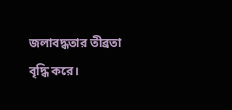জলাবদ্ধতার তীব্রতা বৃদ্ধি করে।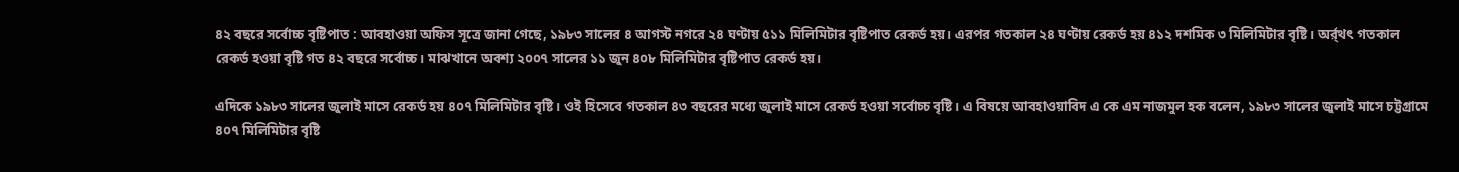৪২ বছরে সর্বোচ্চ বৃষ্টিপাত : আবহাওয়া অফিস সূত্রে জানা গেছে, ১৯৮৩ সালের ৪ আগস্ট নগরে ২৪ ঘণ্টায় ৫১১ মিলিমিটার বৃষ্টিপাত রেকর্ড হয়। এরপর গতকাল ২৪ ঘণ্টায় রেকর্ড হয় ৪১২ দশমিক ৩ মিলিমিটার বৃষ্টি। অর্র্থৎ গতকাল রেকর্ড হওয়া বৃষ্টি গত ৪২ বছরে সর্বোচ্চ। মাঝখানে অবশ্য ২০০৭ সালের ১১ জুন ৪০৮ মিলিমিটার বৃষ্টিপাত রেকর্ড হয়।

এদিকে ১৯৮৩ সালের জুলাই মাসে রেকর্ড হয় ৪০৭ মিলিমিটার বৃষ্টি। ওই হিসেবে গতকাল ৪৩ বছরের মধ্যে জুলাই মাসে রেকর্ড হওয়া সর্বোচ্চ বৃষ্টি। এ বিষয়ে আবহাওয়াবিদ এ কে এম নাজমুল হক বলেন, ১৯৮৩ সালের জুলাই মাসে চট্টগ্রামে ৪০৭ মিলিমিটার বৃষ্টি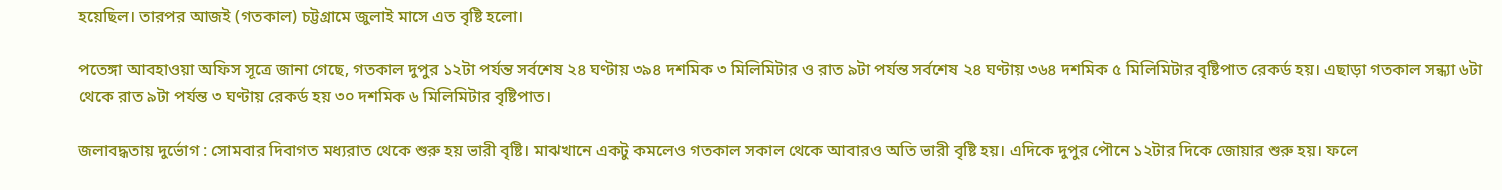হয়েছিল। তারপর আজই (গতকাল) চট্টগ্রামে জুলাই মাসে এত বৃষ্টি হলো।

পতেঙ্গা আবহাওয়া অফিস সূত্রে জানা গেছে, গতকাল দুপুর ১২টা পর্যন্ত সর্বশেষ ২৪ ঘণ্টায় ৩৯৪ দশমিক ৩ মিলিমিটার ও রাত ৯টা পর্যন্ত সর্বশেষ ২৪ ঘণ্টায় ৩৬৪ দশমিক ৫ মিলিমিটার বৃষ্টিপাত রেকর্ড হয়। এছাড়া গতকাল সন্ধ্যা ৬টা থেকে রাত ৯টা পর্যন্ত ৩ ঘণ্টায় রেকর্ড হয় ৩০ দশমিক ৬ মিলিমিটার বৃষ্টিপাত।

জলাবদ্ধতায় দুর্ভোগ : সোমবার দিবাগত মধ্যরাত থেকে শুরু হয় ভারী বৃষ্টি। মাঝখানে একটু কমলেও গতকাল সকাল থেকে আবারও অতি ভারী বৃষ্টি হয়। এদিকে দুপুর পৌনে ১২টার দিকে জোয়ার শুরু হয়। ফলে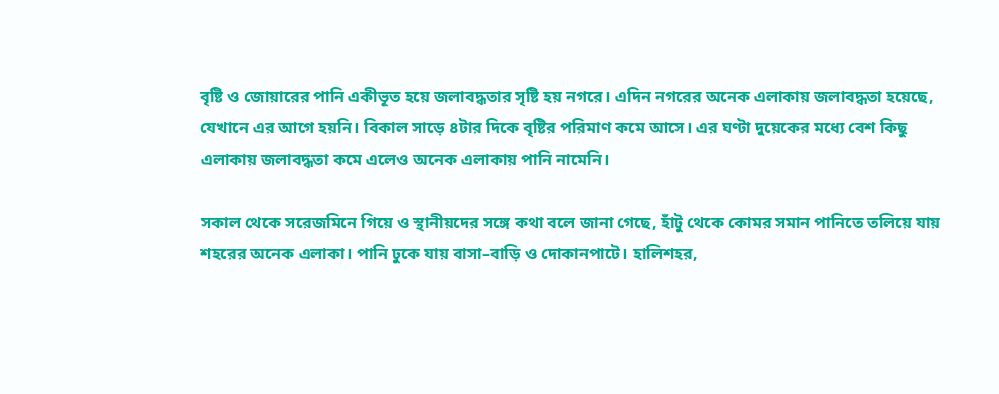বৃষ্টি ও জোয়ারের পানি একীভূত হয়ে জলাবদ্ধতার সৃষ্টি হয় নগরে। এদিন নগরের অনেক এলাকায় জলাবদ্ধতা হয়েছে, যেখানে এর আগে হয়নি। বিকাল সাড়ে ৪টার দিকে বৃষ্টির পরিমাণ কমে আসে। এর ঘণ্টা দুয়েকের মধ্যে বেশ কিছু এলাকায় জলাবদ্ধতা কমে এলেও অনেক এলাকায় পানি নামেনি।

সকাল থেকে সরেজমিনে গিয়ে ও স্থানীয়দের সঙ্গে কথা বলে জানা গেছে, হাঁটু থেকে কোমর সমান পানিতে তলিয়ে যায় শহরের অনেক এলাকা। পানি ঢুকে যায় বাসা–বাড়ি ও দোকানপাটে। হালিশহর,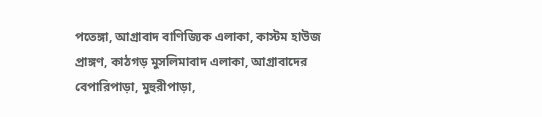পতেঙ্গা, আগ্রাবাদ বাণিজ্যিক এলাকা, কাস্টম হাউজ প্রাঙ্গণ, কাঠগড় মুসলিমাবাদ এলাকা, আগ্রাবাদের বেপারিপাড়া, মুহুরীপাড়া,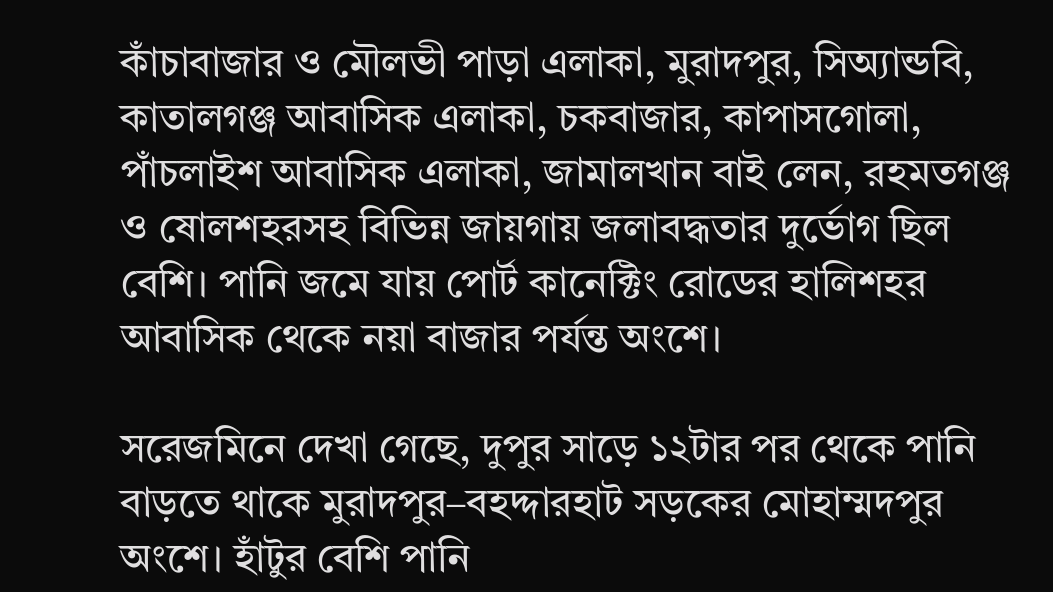কাঁচাবাজার ও মৌলভী পাড়া এলাকা, মুরাদপুর, সিঅ্যান্ডবি, কাতালগঞ্জ আবাসিক এলাকা, চকবাজার, কাপাসগোলা, পাঁচলাইশ আবাসিক এলাকা, জামালখান বাই লেন, রহমতগঞ্জ ও ষোলশহরসহ বিভিন্ন জায়গায় জলাবদ্ধতার দুর্ভোগ ছিল বেশি। পানি জমে যায় পোর্ট কানেক্টিং রোডের হালিশহর আবাসিক থেকে নয়া বাজার পর্যন্ত অংশে।

সরেজমিনে দেখা গেছে, দুপুর সাড়ে ১২টার পর থেকে পানি বাড়তে থাকে মুরাদপুর–বহদ্দারহাট সড়কের মোহাম্মদপুর অংশে। হাঁটুর বেশি পানি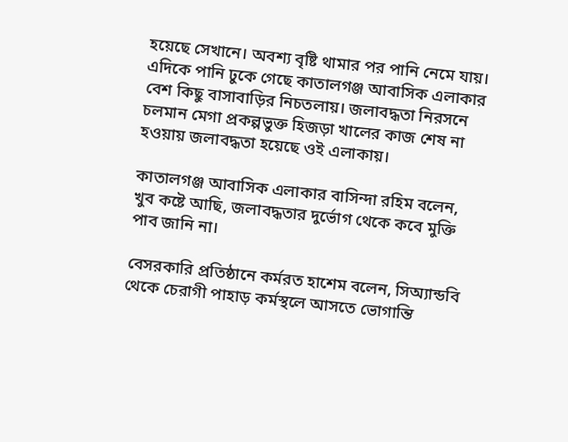হয়েছে সেখানে। অবশ্য বৃষ্টি থামার পর পানি নেমে যায়। এদিকে পানি ঢুকে গেছে কাতালগঞ্জ আবাসিক এলাকার বেশ কিছু বাসাবাড়ির নিচতলায়। জলাবদ্ধতা নিরসনে চলমান মেগা প্রকল্পভুক্ত হিজড়া খালের কাজ শেষ না হওয়ায় জলাবদ্ধতা হয়েছে ওই এলাকায়।

কাতালগঞ্জ আবাসিক এলাকার বাসিন্দা রহিম বলেন, খুব কষ্টে আছি, জলাবদ্ধতার দুর্ভোগ থেকে কবে মুক্তি পাব জানি না।

বেসরকারি প্রতিষ্ঠানে কর্মরত হাশেম বলেন, সিঅ্যান্ডবি থেকে চেরাগী পাহাড় কর্মস্থলে আসতে ভোগান্তি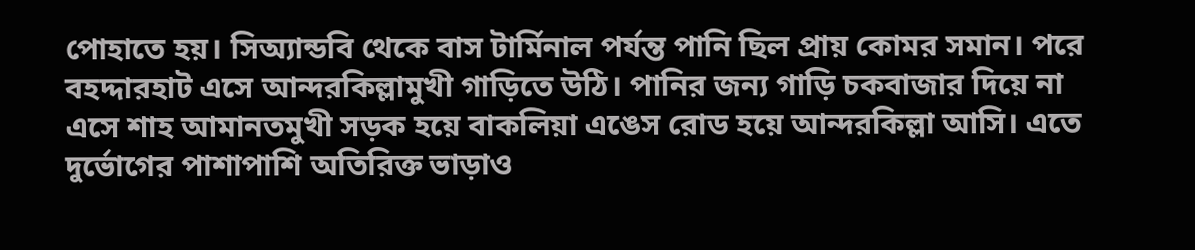পোহাতে হয়। সিঅ্যান্ডবি থেকে বাস টার্মিনাল পর্যন্ত পানি ছিল প্রায় কোমর সমান। পরে বহদ্দারহাট এসে আন্দরকিল্লামুখী গাড়িতে উঠি। পানির জন্য গাড়ি চকবাজার দিয়ে না এসে শাহ আমানতমুখী সড়ক হয়ে বাকলিয়া এঙেস রোড হয়ে আন্দরকিল্লা আসি। এতে দুর্ভোগের পাশাপাশি অতিরিক্ত ভাড়াও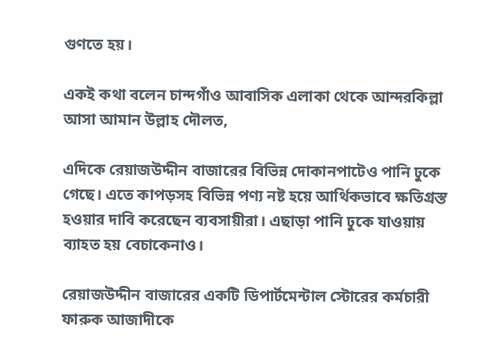গুণতে হয়।

একই কথা বলেন চান্দগাঁও আবাসিক এলাকা থেকে আন্দরকিল্লা আসা আমান উল্লাহ দৌলত,

এদিকে রেয়াজউদ্দীন বাজারের বিভিন্ন দোকানপাটেও পানি ঢুকে গেছে। এতে কাপড়সহ বিভিন্ন পণ্য নষ্ট হয়ে আর্থিকভাবে ক্ষতিগ্রস্ত হওয়ার দাবি করেছেন ব্যবসায়ীরা। এছাড়া পানি ঢুকে যাওয়ায় ব্যাহত হয় বেচাকেনাও।

রেয়াজউদ্দীন বাজারের একটি ডিপার্টমেন্টাল স্টোরের কর্মচারী ফারুক আজাদীকে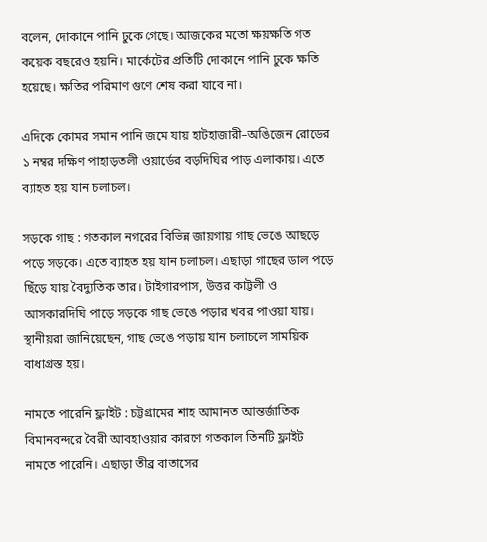বলেন, দোকানে পানি ঢুকে গেছে। আজকের মতো ক্ষয়ক্ষতি গত কয়েক বছরেও হয়নি। মার্কেটের প্রতিটি দোকানে পানি ঢুকে ক্ষতি হয়েছে। ক্ষতির পরিমাণ গুণে শেষ করা যাবে না।

এদিকে কোমর সমান পানি জমে যায় হাটহাজারী–অঙিজেন রোডের ১ নম্বর দক্ষিণ পাহাড়তলী ওয়ার্ডের বড়দিঘির পাড় এলাকায়। এতে ব্যাহত হয় যান চলাচল।

সড়কে গাছ : গতকাল নগরের বিভিন্ন জায়গায় গাছ ভেঙে আছড়ে পড়ে সড়কে। এতে ব্যাহত হয় যান চলাচল। এছাড়া গাছের ডাল পড়ে ছিঁড়ে যায় বৈদ্যুতিক তার। টাইগারপাস, উত্তর কাট্টলী ও আসকারদিঘি পাড়ে সড়কে গাছ ভেঙে পড়ার খবর পাওয়া যায়। স্থানীয়রা জানিয়েছেন, গাছ ভেঙে পড়ায় যান চলাচলে সাময়িক বাধাগ্রস্ত হয়।

নামতে পারেনি ফ্লাইট : চট্টগ্রামের শাহ আমানত আন্তর্জাতিক বিমানবন্দরে বৈরী আবহাওয়ার কারণে গতকাল তিনটি ফ্লাইট নামতে পারেনি। এছাড়া তীব্র বাতাসের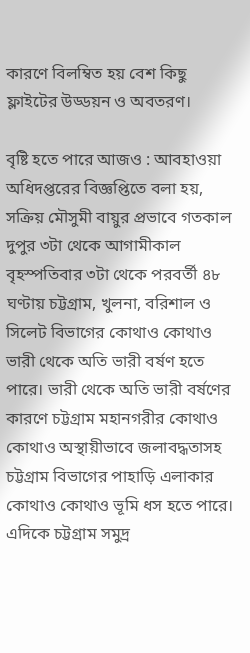কারণে বিলম্বিত হয় বেশ কিছু ফ্লাইটের উড্ডয়ন ও অবতরণ।

বৃষ্টি হতে পারে আজও : আবহাওয়া অধিদপ্তরের বিজ্ঞপ্তিতে বলা হয়, সক্রিয় মৌসুমী বায়ুর প্রভাবে গতকাল দুপুর ৩টা থেকে আগামীকাল বৃহস্পতিবার ৩টা থেকে পরবর্তী ৪৮ ঘণ্টায় চট্টগ্রাম, খুলনা, বরিশাল ও সিলেট বিভাগের কোথাও কোথাও ভারী থেকে অতি ভারী বর্ষণ হতে পারে। ভারী থেকে অতি ভারী বর্ষণের কারণে চট্টগ্রাম মহানগরীর কোথাও কোথাও অস্থায়ীভাবে জলাবদ্ধতাসহ চট্টগ্রাম বিভাগের পাহাড়ি এলাকার কোথাও কোথাও ভূমি ধস হতে পারে। এদিকে চট্টগ্রাম সমুদ্র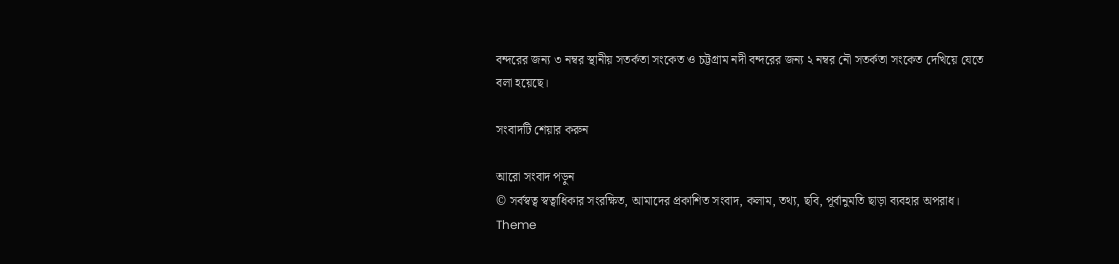বন্দরের জন্য ৩ নম্বর স্থানীয় সতর্কতা সংকেত ও চট্টগ্রাম নদী বন্দরের জন্য ২ নম্বর নৌ সতর্কতা সংকেত দেখিয়ে যেতে বলা হয়েছে।

সংবাদটি শেয়ার করুন

আরো সংবাদ পড়ুন
© সর্বস্বত্ব স্বত্বাধিকার সংরক্ষিত, আমাদের প্রকাশিত সংবাদ, কলাম, তথ্য, ছবি, পূর্বানুমতি ছাড়া ব্যবহার অপরাধ।
Theme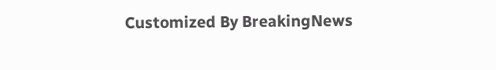Customized By BreakingNews